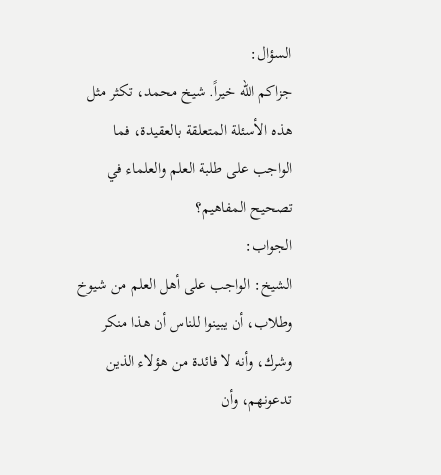السؤال:
جزاكم الله خيراً. شيخ محمد، تكثر مثل هذه الأسئلة المتعلقة بالعقيدة، فما الواجب على طلبة العلم والعلماء في تصحيح المفاهيم؟
الجواب:
الشيخ: الواجب على أهل العلم من شيوخ وطلاب، أن يبينوا للناس أن هذا منكر وشرك، وأنه لا فائدة من هؤلاء الذين تدعونهم، وأن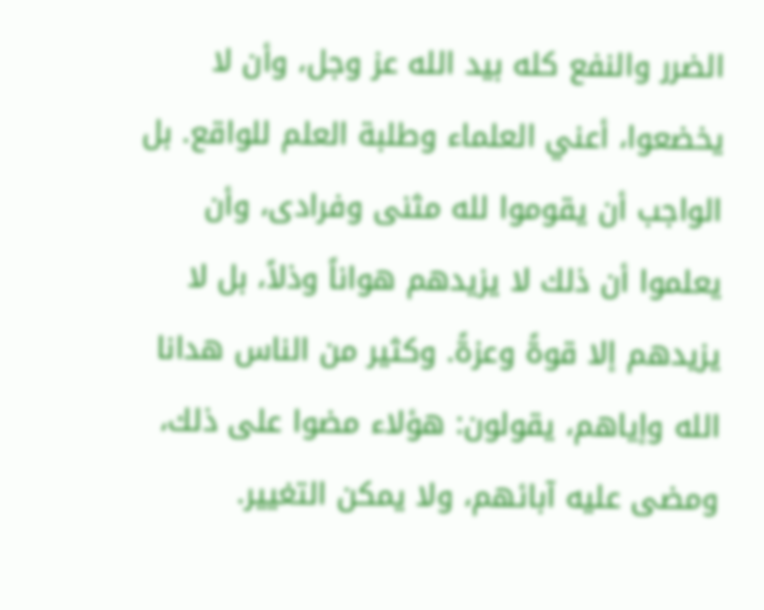الضرر والنفع كله بيد الله عز وجل، وأن لا يخضعوا، أعني العلماء وطلبة العلم للواقع. بل الواجب أن يقوموا لله مثنى وفرادى، وأن يعلموا أن ذلك لا يزيدهم هواناً وذلاً، بل لا يزيدهم إلا قوةً وعزةً. وكثير من الناس هدانا الله وإياهم، يقولون: هؤلاء مضوا على ذلك، ومضى عليه آبائهم، ولا يمكن التغيير.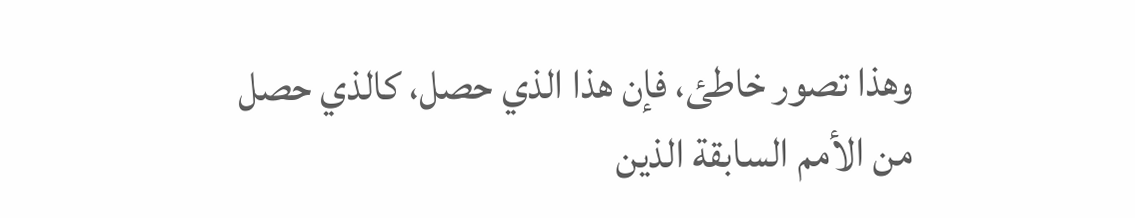وهذا تصور خاطئ، فإن هذا الذي حصل، كالذي حصل من الأمم السابقة الذين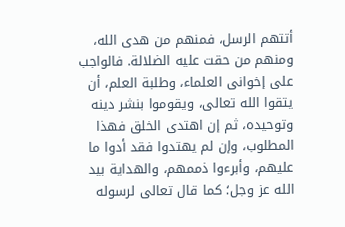أتتهم الرسل، فمنهم من هدى الله، ومنهم من حقت عليه الضلالة. فالواجب على إخوانى العلماء، وطلبة العلم، أن يتقوا الله تعالى، ويقوموا بنشر دينه وتوحيده، ثم إن اهتدى الخلق فهذا المطلوب، وإن لم يهتدوا فقد أدوا ما عليهم، وأبرءوا ذممهم، والهداية بيد الله عز وجل؛ كما قال تعالى لرسوله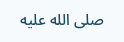صلى الله عليه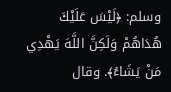وسلم: ﴿لَيْسَ عَلَيْكَ هُدَاهُمْ وَلَكِنَّ اللَّهَ يَهْدِي مَنْ يَشَاءُ﴾. وقال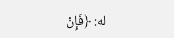له: ﴿فَإِنْ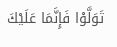تَوَلَّوْا فَإِنَّمَا عَلَيْكَ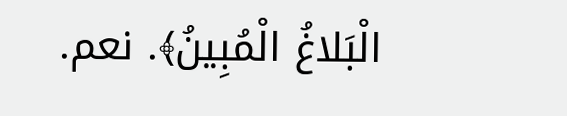الْبَلاغُ الْمُبِينُ﴾. نعم.